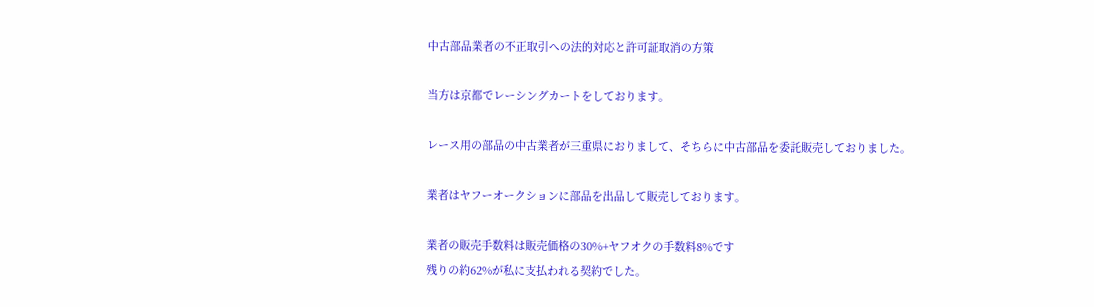中古部品業者の不正取引への法的対応と許可証取消の方策

当方は京都でレーシングカートをしております。

レース用の部品の中古業者が三重県におりまして、そちらに中古部品を委託販売しておりました。

業者はヤフーオークションに部品を出品して販売しております。

業者の販売手数料は販売価格の30%+ヤフオクの手数料8%です
残りの約62%が私に支払われる契約でした。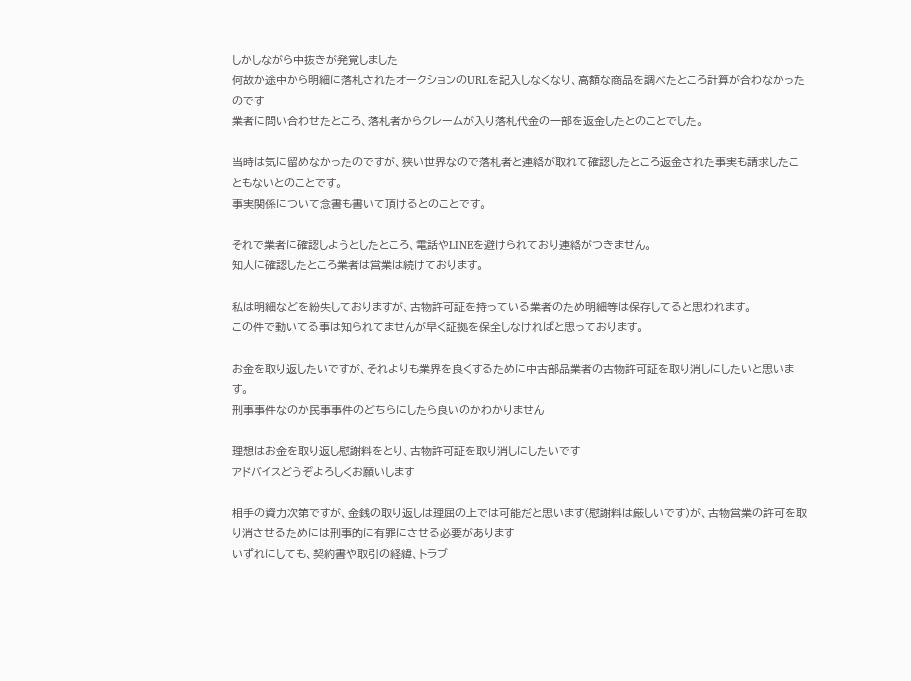しかしながら中抜きが発覚しました
何故か途中から明細に落札されたオークションのURLを記入しなくなり、高額な商品を調べたところ計算が合わなかったのです
業者に問い合わせたところ、落札者からクレームが入り落札代金の一部を返金したとのことでした。

当時は気に留めなかったのですが、狭い世界なので落札者と連絡が取れて確認したところ返金された事実も請求したこともないとのことです。
事実関係について念書も書いて頂けるとのことです。

それで業者に確認しようとしたところ、電話やLINEを避けられており連絡がつきません。
知人に確認したところ業者は営業は続けております。

私は明細などを紛失しておりますが、古物許可証を持っている業者のため明細等は保存してると思われます。
この件で動いてる事は知られてませんが早く証拠を保全しなければと思っております。

お金を取り返したいですが、それよりも業界を良くするために中古部品業者の古物許可証を取り消しにしたいと思います。
刑事事件なのか民事事件のどちらにしたら良いのかわかりません

理想はお金を取り返し慰謝料をとり、古物許可証を取り消しにしたいです
アドバイスどうぞよろしくお願いします

相手の資力次第ですが、金銭の取り返しは理屈の上では可能だと思います(慰謝料は厳しいです)が、古物営業の許可を取り消させるためには刑事的に有罪にさせる必要があります
いずれにしても、契約書や取引の経緯、トラブ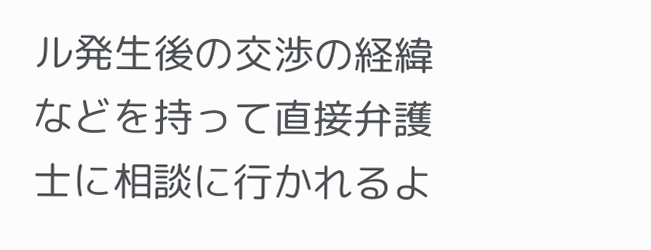ル発生後の交渉の経緯などを持って直接弁護士に相談に行かれるよ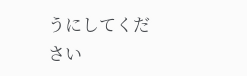うにしてください